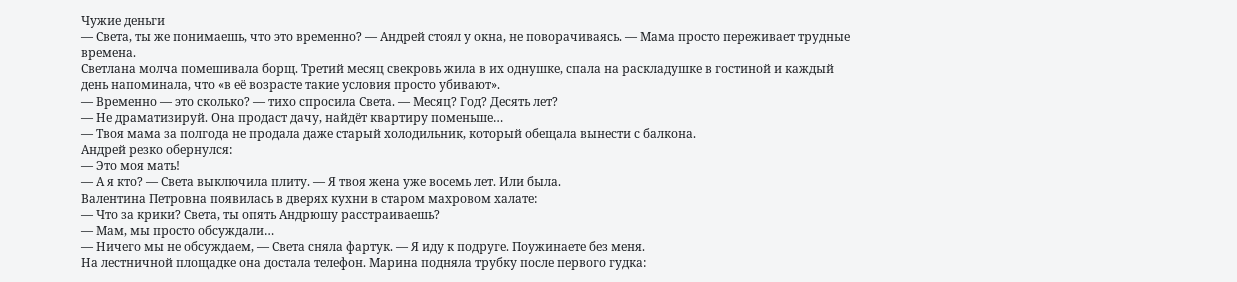Чужие деньги
— Света, ты же понимаешь, что это временно? — Андрей стоял у окна, не поворачиваясь. — Мама просто переживает трудные времена.
Светлана молча помешивала борщ. Третий месяц свекровь жила в их однушке, спала на раскладушке в гостиной и каждый день напоминала, что «в её возрасте такие условия просто убивают».
— Временно — это сколько? — тихо спросила Света. — Месяц? Год? Десять лет?
— Не драматизируй. Она продаст дачу, найдёт квартиру поменьше…
— Твоя мама за полгода не продала даже старый холодильник, который обещала вынести с балкона.
Андрей резко обернулся:
— Это моя мать!
— А я кто? — Света выключила плиту. — Я твоя жена уже восемь лет. Или была.
Валентина Петровна появилась в дверях кухни в старом махровом халате:
— Что за крики? Света, ты опять Андрюшу расстраиваешь?
— Мам, мы просто обсуждали…
— Ничего мы не обсуждаем, — Света сняла фартук. — Я иду к подруге. Поужинаете без меня.
На лестничной площадке она достала телефон. Марина подняла трубку после первого гудка: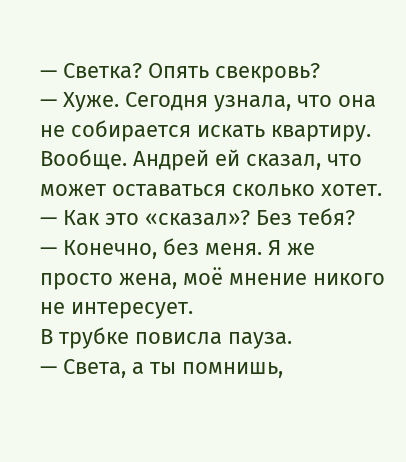— Светка? Опять свекровь?
— Хуже. Сегодня узнала, что она не собирается искать квартиру. Вообще. Андрей ей сказал, что может оставаться сколько хотет.
— Как это «сказал»? Без тебя?
— Конечно, без меня. Я же просто жена, моё мнение никого не интересует.
В трубке повисла пауза.
— Света, а ты помнишь,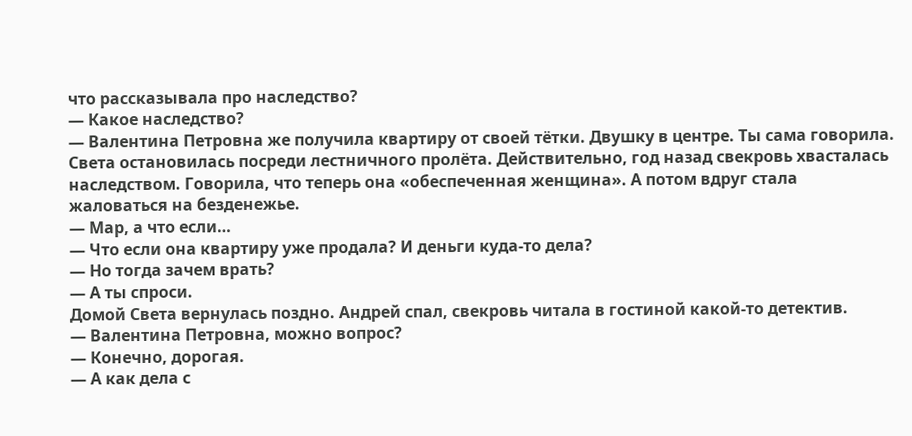что рассказывала про наследство?
— Какое наследство?
— Валентина Петровна же получила квартиру от своей тётки. Двушку в центре. Ты сама говорила.
Света остановилась посреди лестничного пролёта. Действительно, год назад свекровь хвасталась наследством. Говорила, что теперь она «обеспеченная женщина». А потом вдруг стала жаловаться на безденежье.
— Мар, а что если…
— Что если она квартиру уже продала? И деньги куда-то дела?
— Но тогда зачем врать?
— А ты спроси.
Домой Света вернулась поздно. Андрей спал, свекровь читала в гостиной какой-то детектив.
— Валентина Петровна, можно вопрос?
— Конечно, дорогая.
— А как дела с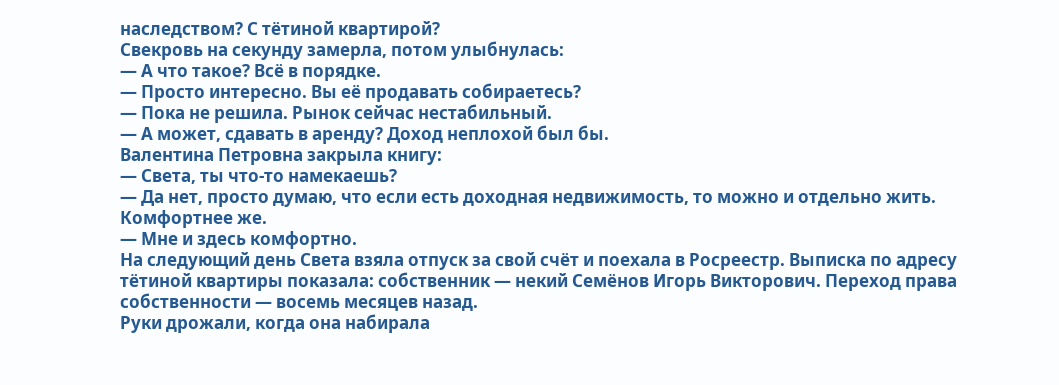наследством? С тётиной квартирой?
Свекровь на секунду замерла, потом улыбнулась:
— А что такое? Всё в порядке.
— Просто интересно. Вы её продавать собираетесь?
— Пока не решила. Рынок сейчас нестабильный.
— А может, сдавать в аренду? Доход неплохой был бы.
Валентина Петровна закрыла книгу:
— Света, ты что-то намекаешь?
— Да нет, просто думаю, что если есть доходная недвижимость, то можно и отдельно жить. Комфортнее же.
— Мне и здесь комфортно.
На следующий день Света взяла отпуск за свой счёт и поехала в Росреестр. Выписка по адресу тётиной квартиры показала: собственник — некий Семёнов Игорь Викторович. Переход права собственности — восемь месяцев назад.
Руки дрожали, когда она набирала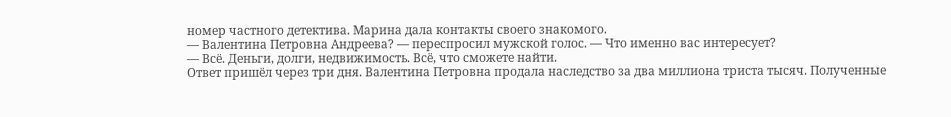номер частного детектива. Марина дала контакты своего знакомого.
— Валентина Петровна Андреева? — переспросил мужской голос. — Что именно вас интересует?
— Всё. Деньги, долги, недвижимость. Всё, что сможете найти.
Ответ пришёл через три дня. Валентина Петровна продала наследство за два миллиона триста тысяч. Полученные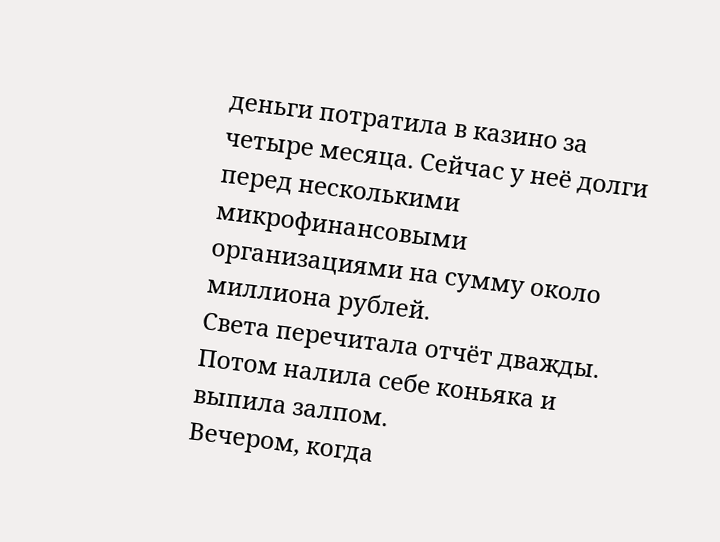деньги потратила в казино за четыре месяца. Сейчас у неё долги перед несколькими микрофинансовыми организациями на сумму около миллиона рублей.
Света перечитала отчёт дважды. Потом налила себе коньяка и выпила залпом.
Вечером, когда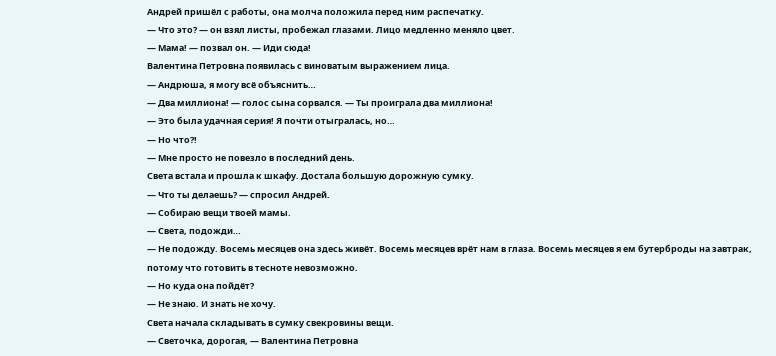Андрей пришёл с работы, она молча положила перед ним распечатку.
— Что это? — он взял листы, пробежал глазами. Лицо медленно меняло цвет.
— Мама! — позвал он. — Иди сюда!
Валентина Петровна появилась с виноватым выражением лица.
— Андрюша, я могу всё объяснить…
— Два миллиона! — голос сына сорвался. — Ты проиграла два миллиона!
— Это была удачная серия! Я почти отыгралась, но…
— Но что?!
— Мне просто не повезло в последний день.
Света встала и прошла к шкафу. Достала большую дорожную сумку.
— Что ты делаешь? — спросил Андрей.
— Собираю вещи твоей мамы.
— Света, подожди…
— Не подожду. Восемь месяцев она здесь живёт. Восемь месяцев врёт нам в глаза. Восемь месяцев я ем бутерброды на завтрак, потому что готовить в тесноте невозможно.
— Но куда она пойдёт?
— Не знаю. И знать не хочу.
Света начала складывать в сумку свекровины вещи.
— Светочка, дорогая, — Валентина Петровна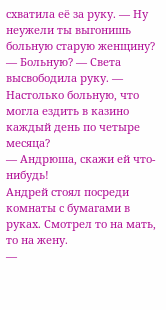схватила её за руку. — Ну неужели ты выгонишь больную старую женщину?
— Больную? — Света высвободила руку. — Настолько больную, что могла ездить в казино каждый день по четыре месяца?
— Андрюша, скажи ей что-нибудь!
Андрей стоял посреди комнаты с бумагами в руках. Смотрел то на мать, то на жену.
—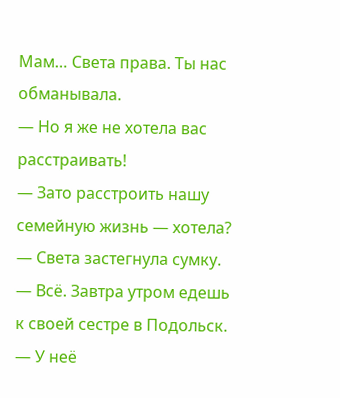Мам… Света права. Ты нас обманывала.
— Но я же не хотела вас расстраивать!
— Зато расстроить нашу семейную жизнь — хотела? — Света застегнула сумку. — Всё. Завтра утром едешь к своей сестре в Подольск.
— У неё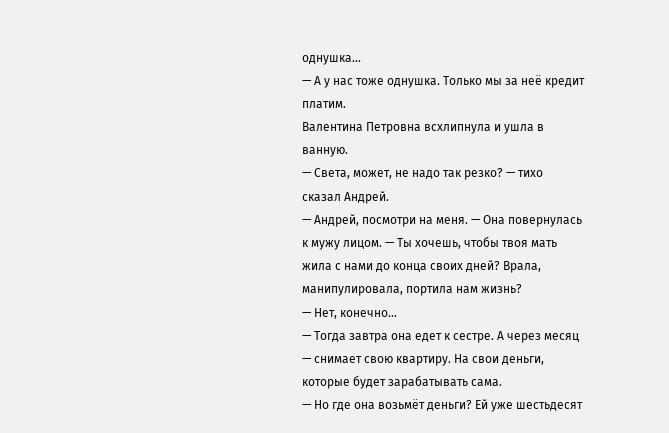однушка…
— А у нас тоже однушка. Только мы за неё кредит платим.
Валентина Петровна всхлипнула и ушла в ванную.
— Света, может, не надо так резко? — тихо сказал Андрей.
— Андрей, посмотри на меня. — Она повернулась к мужу лицом. — Ты хочешь, чтобы твоя мать жила с нами до конца своих дней? Врала, манипулировала, портила нам жизнь?
— Нет, конечно…
— Тогда завтра она едет к сестре. А через месяц — снимает свою квартиру. На свои деньги, которые будет зарабатывать сама.
— Но где она возьмёт деньги? Ей уже шестьдесят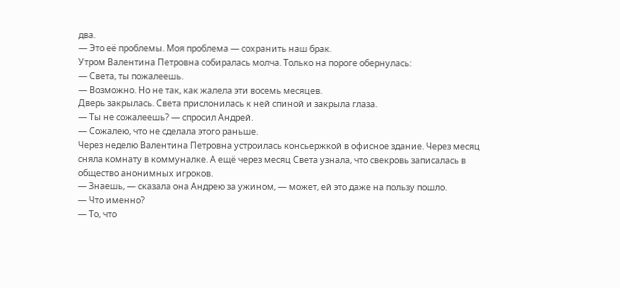два.
— Это её проблемы. Моя проблема — сохранить наш брак.
Утром Валентина Петровна собиралась молча. Только на пороге обернулась:
— Света, ты пожалеешь.
— Возможно. Но не так, как жалела эти восемь месяцев.
Дверь закрылась. Света прислонилась к ней спиной и закрыла глаза.
— Ты не сожалеешь? — спросил Андрей.
— Сожалею, что не сделала этого раньше.
Через неделю Валентина Петровна устроилась консьержкой в офисное здание. Через месяц сняла комнату в коммуналке. А ещё через месяц Света узнала, что свекровь записалась в общество анонимных игроков.
— Знаешь, — сказала она Андрею за ужином, — может, ей это даже на пользу пошло.
— Что именно?
— То, что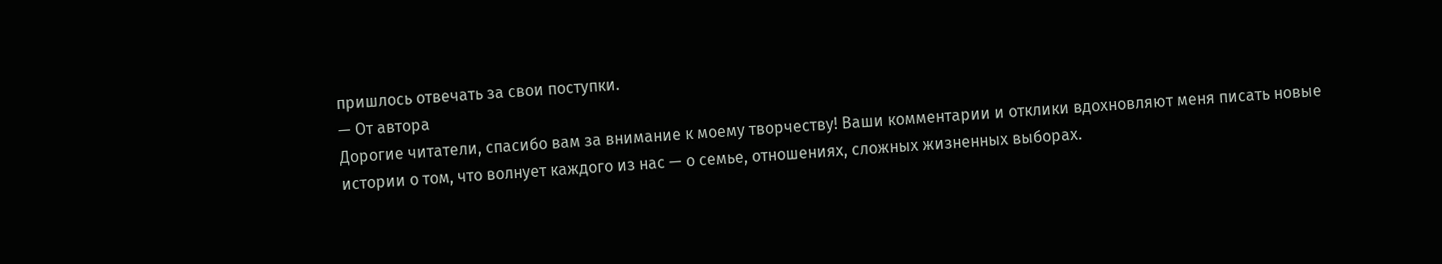пришлось отвечать за свои поступки.
— От автора
Дорогие читатели, спасибо вам за внимание к моему творчеству! Ваши комментарии и отклики вдохновляют меня писать новые истории о том, что волнует каждого из нас — о семье, отношениях, сложных жизненных выборах.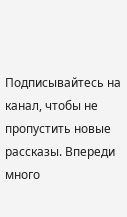Подписывайтесь на канал, чтобы не пропустить новые рассказы. Впереди много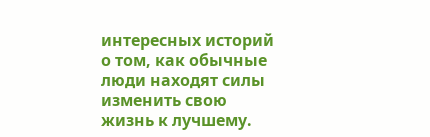интересных историй о том, как обычные люди находят силы изменить свою жизнь к лучшему.